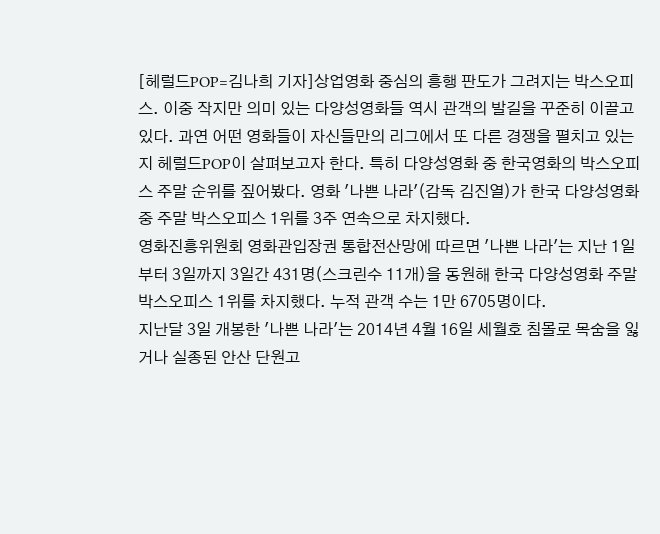[헤럴드POP=김나희 기자]상업영화 중심의 흥행 판도가 그려지는 박스오피스. 이중 작지만 의미 있는 다양성영화들 역시 관객의 발길을 꾸준히 이끌고 있다. 과연 어떤 영화들이 자신들만의 리그에서 또 다른 경쟁을 펼치고 있는지 헤럴드POP이 살펴보고자 한다. 특히 다양성영화 중 한국영화의 박스오피스 주말 순위를 짚어봤다. 영화 '나쁜 나라'(감독 김진열)가 한국 다양성영화 중 주말 박스오피스 1위를 3주 연속으로 차지했다.
영화진흥위원회 영화관입장권 통합전산망에 따르면 '나쁜 나라'는 지난 1일부터 3일까지 3일간 431명(스크린수 11개)을 동원해 한국 다양성영화 주말 박스오피스 1위를 차지했다. 누적 관객 수는 1만 6705명이다.
지난달 3일 개봉한 '나쁜 나라'는 2014년 4월 16일 세월호 침몰로 목숨을 잃거나 실종된 안산 단원고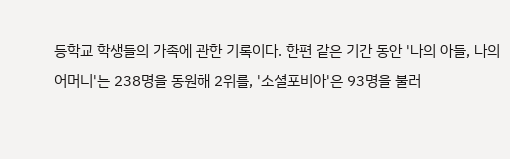등학교 학생들의 가족에 관한 기록이다. 한편 같은 기간 동안 '나의 아들, 나의 어머니'는 238명을 동원해 2위를, '소셜포비아'은 93명을 불러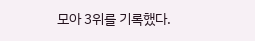모아 3위를 기록했다.